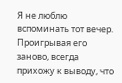Я не люблю вспоминать тот вечер. Проигрывая его заново, всегда прихожу к выводу, что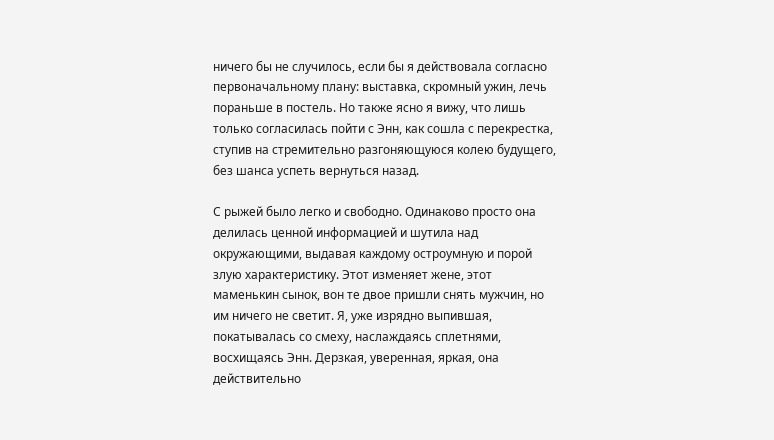ничего бы не случилось, если бы я действовала согласно первоначальному плану: выставка, скромный ужин, лечь пораньше в постель. Но также ясно я вижу, что лишь только согласилась пойти с Энн, как сошла с перекрестка, ступив на стремительно разгоняющуюся колею будущего, без шанса успеть вернуться назад.

С рыжей было легко и свободно. Одинаково просто она делилась ценной информацией и шутила над окружающими, выдавая каждому остроумную и порой злую характеристику. Этот изменяет жене, этот маменькин сынок, вон те двое пришли снять мужчин, но им ничего не светит. Я, уже изрядно выпившая, покатывалась со смеху, наслаждаясь сплетнями, восхищаясь Энн. Дерзкая, уверенная, яркая, она действительно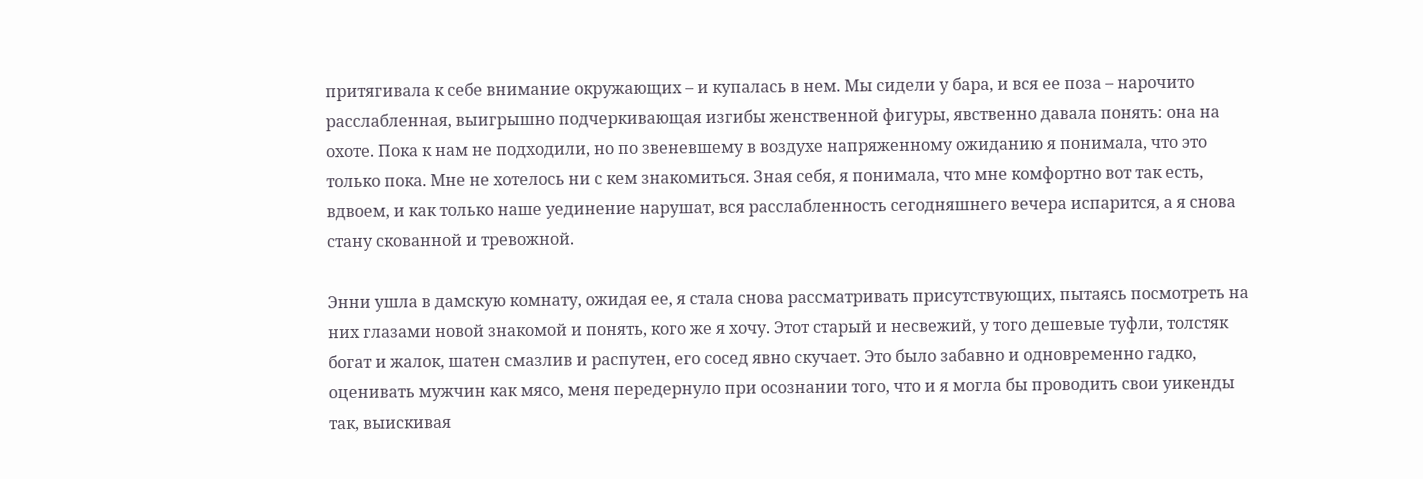притягивала к себе внимание окружающих – и купалась в нем. Мы сидели у бара, и вся ее поза – нарочито расслабленная, выигрышно подчеркивающая изгибы женственной фигуры, явственно давала понять: она на охоте. Пока к нам не подходили, но по звеневшему в воздухе напряженному ожиданию я понимала, что это только пока. Мне не хотелось ни с кем знакомиться. Зная себя, я понимала, что мне комфортно вот так есть, вдвоем, и как только наше уединение нарушат, вся расслабленность сегодняшнего вечера испарится, а я снова стану скованной и тревожной.

Энни ушла в дамскую комнату, ожидая ее, я стала снова рассматривать присутствующих, пытаясь посмотреть на них глазами новой знакомой и понять, кого же я хочу. Этот старый и несвежий, у того дешевые туфли, толстяк богат и жалок, шатен смазлив и распутен, его сосед явно скучает. Это было забавно и одновременно гадко, оценивать мужчин как мясо, меня передернуло при осознании того, что и я могла бы проводить свои уикенды так, выискивая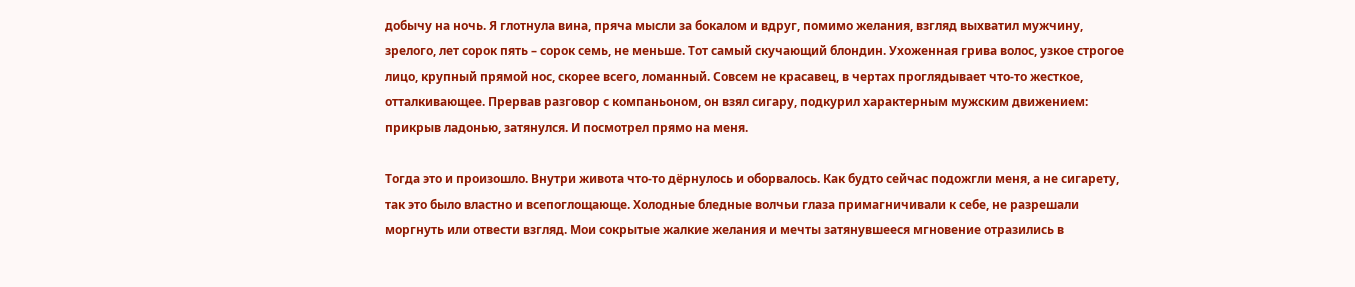добычу на ночь. Я глотнула вина, пряча мысли за бокалом и вдруг, помимо желания, взгляд выхватил мужчину, зрелого, лет сорок пять – сорок семь, не меньше. Тот самый скучающий блондин. Ухоженная грива волос, узкое строгое лицо, крупный прямой нос, скорее всего, ломанный. Совсем не красавец, в чертах проглядывает что-то жесткое, отталкивающее. Прервав разговор с компаньоном, он взял сигару, подкурил характерным мужским движением: прикрыв ладонью, затянулся. И посмотрел прямо на меня.

Тогда это и произошло. Внутри живота что-то дёрнулось и оборвалось. Как будто сейчас подожгли меня, а не сигарету, так это было властно и всепоглощающе. Холодные бледные волчьи глаза примагничивали к себе, не разрешали моргнуть или отвести взгляд. Мои сокрытые жалкие желания и мечты затянувшееся мгновение отразились в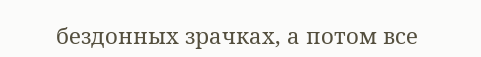бездонных зрачках, а потом все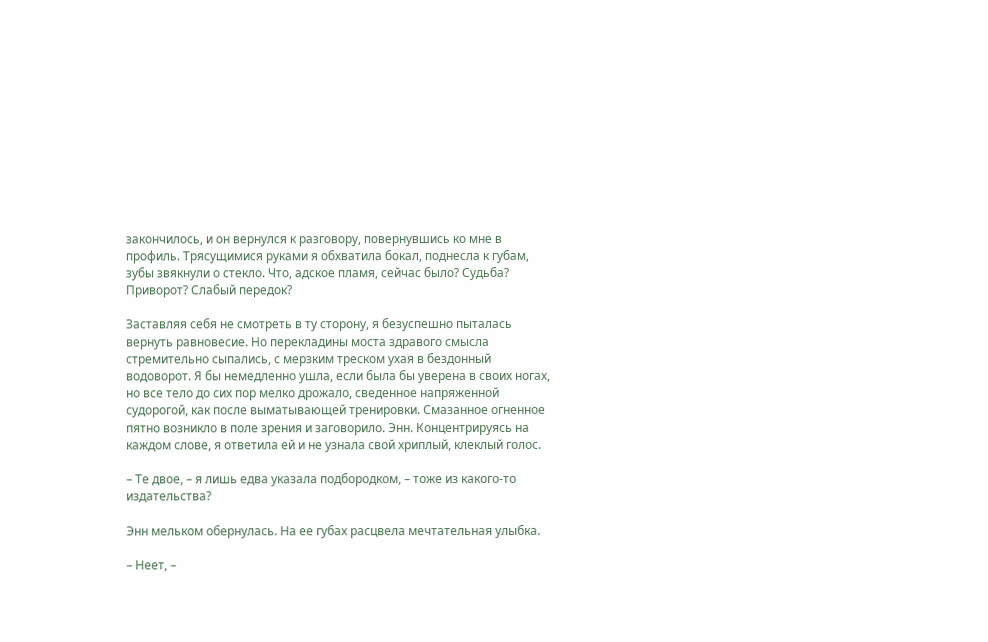закончилось, и он вернулся к разговору, повернувшись ко мне в профиль. Трясущимися руками я обхватила бокал, поднесла к губам, зубы звякнули о стекло. Что, адское пламя, сейчас было? Судьба? Приворот? Слабый передок?

Заставляя себя не смотреть в ту сторону, я безуспешно пыталась вернуть равновесие. Но перекладины моста здравого смысла стремительно сыпались, с мерзким треском ухая в бездонный водоворот. Я бы немедленно ушла, если была бы уверена в своих ногах, но все тело до сих пор мелко дрожало, сведенное напряженной судорогой, как после выматывающей тренировки. Смазанное огненное пятно возникло в поле зрения и заговорило. Энн. Концентрируясь на каждом слове, я ответила ей и не узнала свой хриплый, клеклый голос.

– Те двое, – я лишь едва указала подбородком, – тоже из какого-то издательства?

Энн мельком обернулась. На ее губах расцвела мечтательная улыбка.

– Неет, –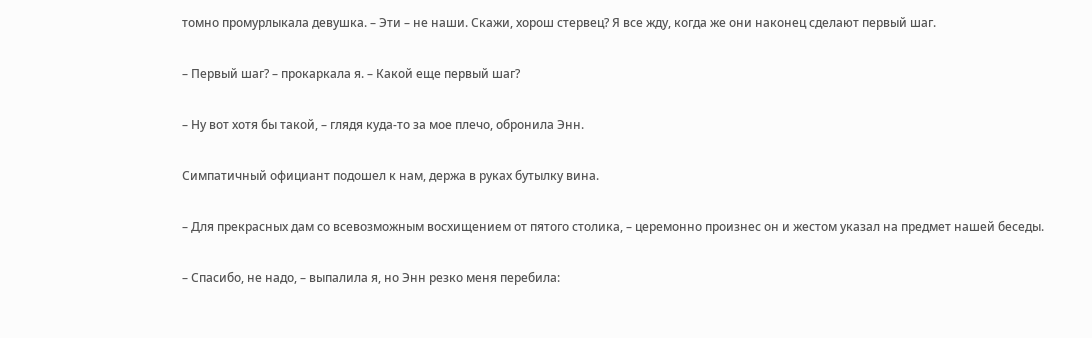томно промурлыкала девушка. – Эти – не наши. Скажи, хорош стервец? Я все жду, когда же они наконец сделают первый шаг.

– Первый шаг? – прокаркала я. – Какой еще первый шаг?

– Ну вот хотя бы такой, – глядя куда-то за мое плечо, обронила Энн.

Симпатичный официант подошел к нам, держа в руках бутылку вина.

– Для прекрасных дам со всевозможным восхищением от пятого столика, – церемонно произнес он и жестом указал на предмет нашей беседы.

– Спасибо, не надо, – выпалила я, но Энн резко меня перебила: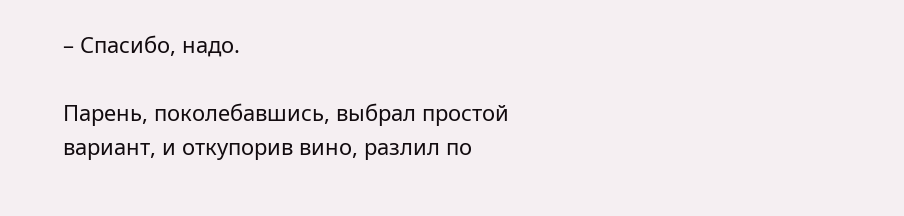– Спасибо, надо.

Парень, поколебавшись, выбрал простой вариант, и откупорив вино, разлил по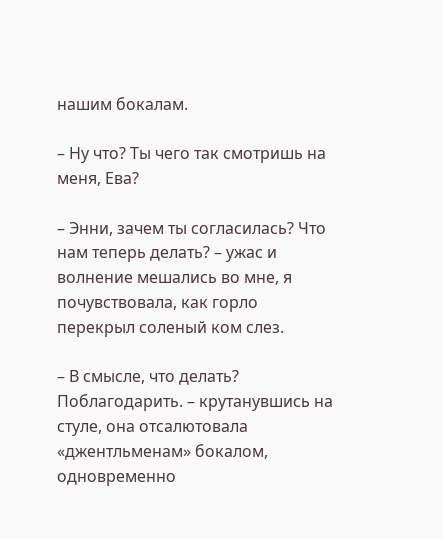нашим бокалам.

– Ну что? Ты чего так смотришь на меня, Ева?

– Энни, зачем ты согласилась? Что нам теперь делать? – ужас и волнение мешались во мне, я почувствовала, как горло перекрыл соленый ком слез.

– В смысле, что делать? Поблагодарить. – крутанувшись на стуле, она отсалютовала «джентльменам» бокалом, одновременно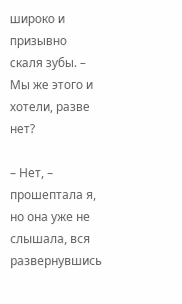широко и призывно скаля зубы. – Мы же этого и хотели, разве нет?

– Нет, – прошептала я, но она уже не слышала, вся развернувшись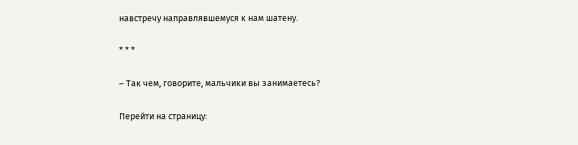навстречу направлявшемуся к нам шатену.

* * *

– Так чем, говорите, мальчики вы занимаетесь?

Перейти на страницу: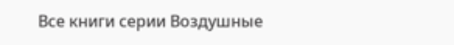Все книги серии Воздушные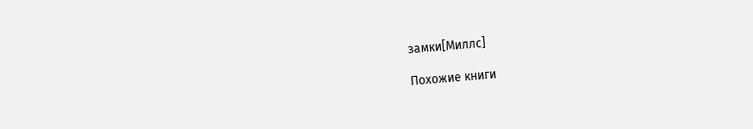замки[Миллс]

Похожие книги